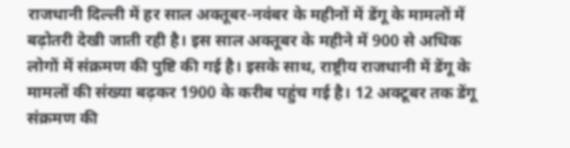राजधानी दिल्ली में हर साल अक्तूबर-नवंबर के महीनों में डेंगू के मामलों में बढ़ोतरी देखी जाती रही है। इस साल अक्तूबर के महीने में 900 से अधिक लोगों में संक्रमण की पुष्टि की गई है। इसके साथ, राष्ट्रीय राजधानी में डेंगू के मामलों की संख्या बढ़कर 1900 के करीब पहुंच गई है। 12 अक्टूबर तक डेंगू संक्रमण की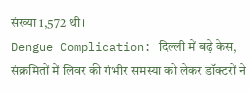संख्या 1,572 थी।
Dengue Complication: दिल्ली में बढ़े केस, संक्रमितों में लिवर की गंभीर समस्या को लेकर डॉक्टरों ने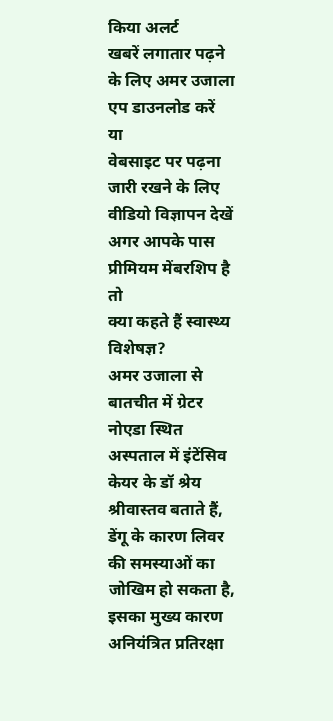किया अलर्ट
खबरें लगातार पढ़ने के लिए अमर उजाला एप डाउनलोड करें
या
वेबसाइट पर पढ़ना जारी रखने के लिए वीडियो विज्ञापन देखें
अगर आपके पास प्रीमियम मेंबरशिप है तो
क्या कहते हैं स्वास्थ्य विशेषज्ञ?
अमर उजाला से बातचीत में ग्रेटर नोएडा स्थित अस्पताल में इंटेंसिव केयर के डॉ श्रेय श्रीवास्तव बताते हैं, डेंगू के कारण लिवर की समस्याओं का जोखिम हो सकता है, इसका मुख्य कारण अनियंत्रित प्रतिरक्षा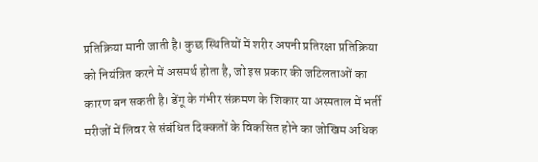प्रतिक्रिया मानी जाती है। कुछ स्थितियों में शरीर अपनी प्रतिरक्षा प्रतिक्रिया को नियंत्रित करने में असमर्थ होता है, जो इस प्रकार की जटिलताओं का कारण बन सकती है। डेंगू के गंभीर संक्रमण के शिकार या अस्पताल में भर्ती मरीजों में लिवर से संबंधित दिक्कतों के विकसित होने का जोखिम अधिक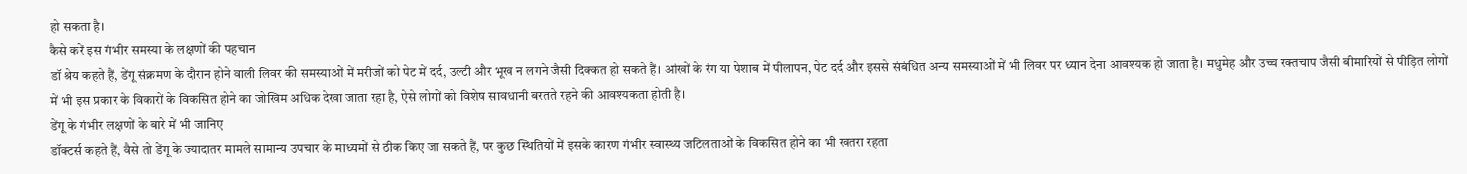हो सकता है।
कैसे करें इस गंभीर समस्या के लक्षणों की पहचान
डॉ श्रेय कहते हैं, डेंगू संक्रमण के दौरान होने वाली लिवर की समस्याओं में मरीजों को पेट में दर्द, उल्टी और भूख न लगने जैसी दिक्कत हो सकते हैं। आंखों के रंग या पेशाब में पीलापन, पेट दर्द और इससे संबंधित अन्य समस्याओं में भी लिवर पर ध्यान देना आवश्यक हो जाता है। मधुमेह और उच्च रक्तचाप जैसी बीमारियों से पीड़ित लोगों में भी इस प्रकार के विकारों के विकसित होने का जोखिम अधिक देखा जाता रहा है, ऐसे लोगों को विशेष सावधानी बरतते रहने की आवश्यकता होती है।
डेंगू के गंभीर लक्षणों के बारे में भी जानिए
डॉक्टर्स कहते हैं, वैसे तो डेंगू के ज्यादातर मामले सामान्य उपचार के माध्यमों से ठीक किए जा सकते हैं, पर कुछ स्थितियों में इसके कारण गंभीर स्वास्थ्य जटिलताओं के विकसित होने का भी खतरा रहता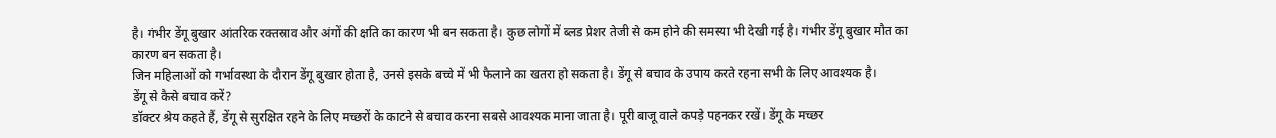है। गंभीर डेंगू बुखार आंतरिक रक्तस्राव और अंगों की क्षति का कारण भी बन सकता है। कुछ लोगों में ब्लड प्रेशर तेजी से कम होने की समस्या भी देखी गई है। गंभीर डेंगू बुखार मौत का कारण बन सकता है।
जिन महिलाओं को गर्भावस्था के दौरान डेंगू बुखार होता है, उनसे इसके बच्चे में भी फैलाने का खतरा हो सकता है। डेंगू से बचाव के उपाय करते रहना सभी के लिए आवश्यक है।
डेंगू से कैसे बचाव करें?
डॉक्टर श्रेय कहते हैं, डेंगू से सुरक्षित रहने के लिए मच्छरों के काटने से बचाव करना सबसे आवश्यक माना जाता है। पूरी बाजू वाले कपड़े पहनकर रखें। डेंगू के मच्छर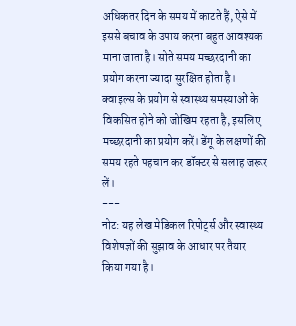अधिकतर दिन के समय में काटते हैं, ऐसे में इससे बचाव के उपाय करना बहुत आवश्यक माना जाता है। सोते समय मच्छरदानी का प्रयोग करना ज्यादा सुरक्षित होता है। क्वाइल्स के प्रयोग से स्वास्थ्य समस्याओं के विकसित होने को जोखिम रहता है, इसलिए मच्छरदानी का प्रयोग करें। डेंगू के लक्षणों की समय रहते पहचान कर डॉक्टर से सलाह जरूर लें।
---
नोट: यह लेख मेडिकल रिपोर्ट्स और स्वास्थ्य विशेषज्ञों की सुझाव के आधार पर तैयार किया गया है।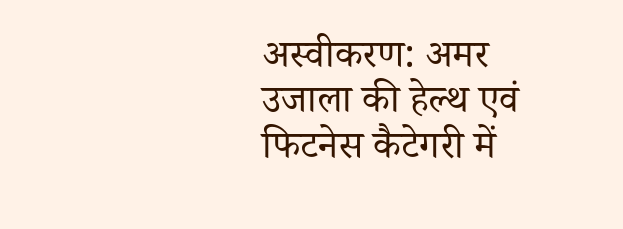अस्वीकरण: अमर उजाला की हेल्थ एवं फिटनेस कैटेगरी में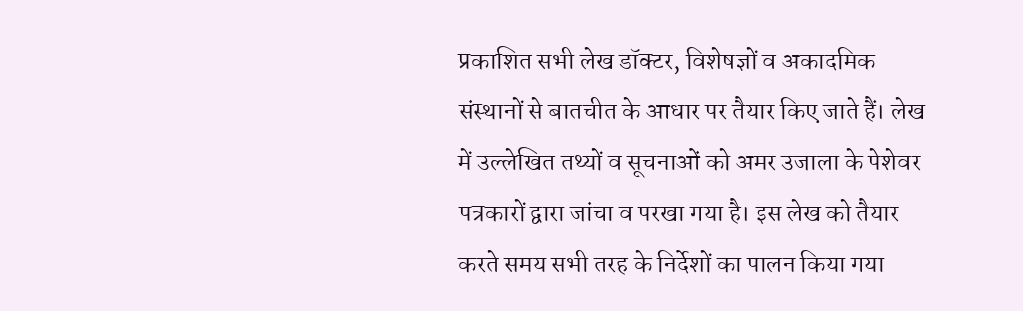प्रकाशित सभी लेख डॉक्टर, विशेषज्ञों व अकादमिक संस्थानों से बातचीत के आधार पर तैयार किए जाते हैं। लेख में उल्लेखित तथ्यों व सूचनाओं को अमर उजाला के पेशेवर पत्रकारों द्वारा जांचा व परखा गया है। इस लेख को तैयार करते समय सभी तरह के निर्देशों का पालन किया गया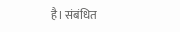है। संबंधित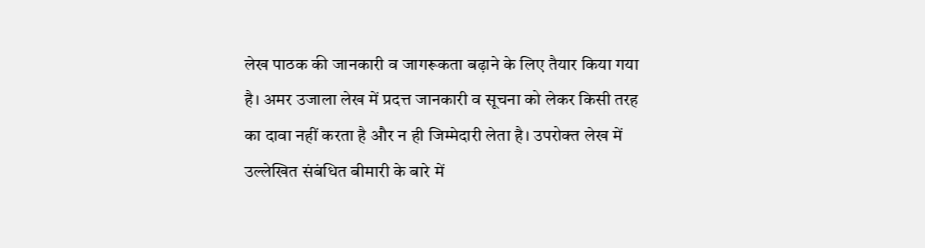लेख पाठक की जानकारी व जागरूकता बढ़ाने के लिए तैयार किया गया है। अमर उजाला लेख में प्रदत्त जानकारी व सूचना को लेकर किसी तरह का दावा नहीं करता है और न ही जिम्मेदारी लेता है। उपरोक्त लेख में उल्लेखित संबंधित बीमारी के बारे में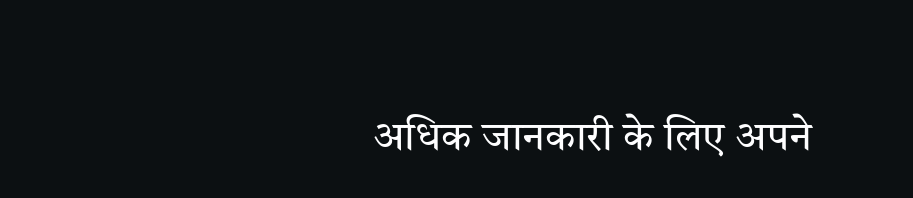अधिक जानकारी के लिए अपने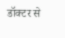डॉक्टर से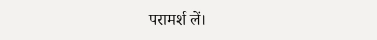परामर्श लें।